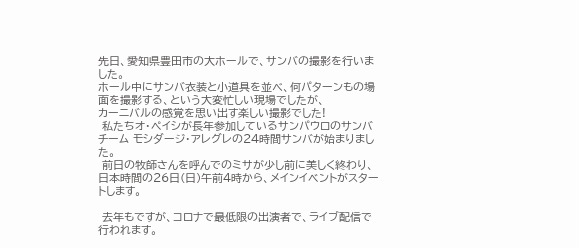先日、愛知県豊田市の大ホールで、サンバの撮影を行いました。
ホール中にサンバ衣装と小道具を並べ、何パターンもの場面を撮影する、という大変忙しい現場でしたが、
カーニバルの感覚を思い出す楽しい撮影でした!
 私たちオ・ペイシが長年参加しているサンパウロのサンバチーム モシダージ・アレグレの24時間サンバが始まりました。
 前日の牧師さんを呼んでのミサが少し前に美しく終わり、日本時間の26日(日)午前4時から、メインイベントがスタートします。

 去年もですが、コロナで最低限の出演者で、ライブ配信で行われます。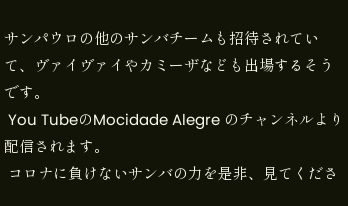サンパウロの他のサンバチームも招待されていて、ヴァイヴァイやカミーザなども出場するそうです。
 You TubeのMocidade Alegre のチャンネルより配信されます。
 コロナに負けないサンバの力を是非、見てくださ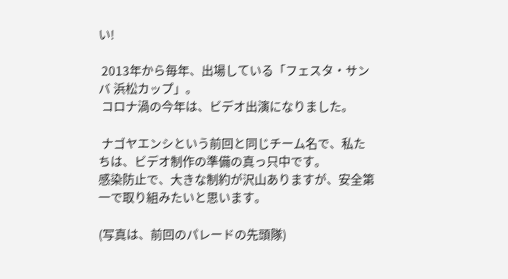い!

 2013年から毎年、出場している「フェスタ・サンバ 浜松カップ」。
 コロナ渦の今年は、ビデオ出演になりました。

 ナゴヤエンシという前回と同じチーム名で、私たちは、ビデオ制作の準備の真っ只中です。
感染防止で、大きな制約が沢山ありますが、安全第一で取り組みたいと思います。

(写真は、前回のパレードの先頭隊)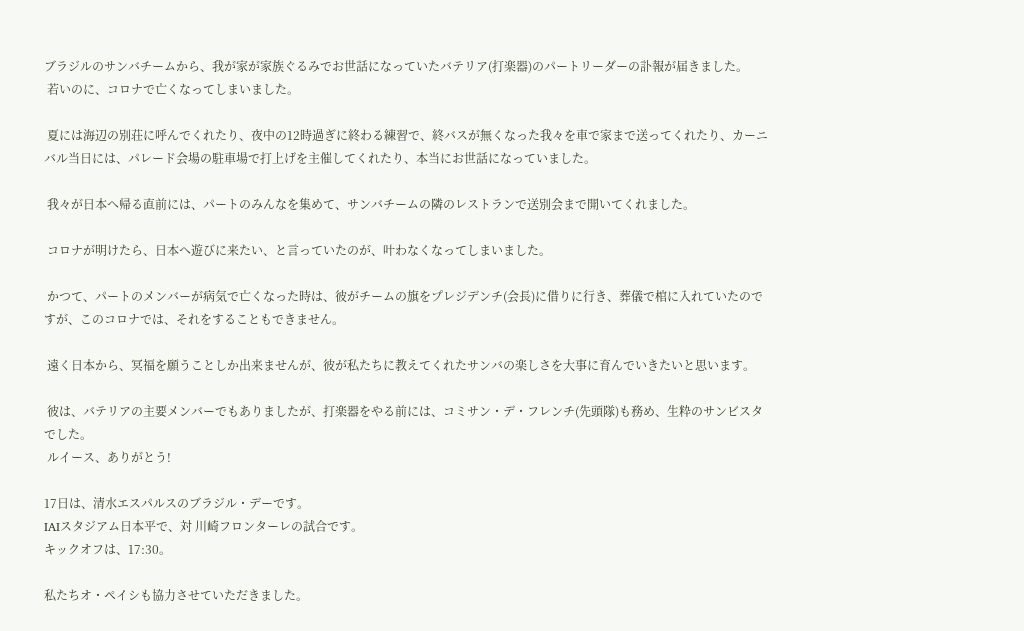ブラジルのサンバチームから、我が家が家族ぐるみでお世話になっていたバテリア(打楽器)のパートリーダーの訃報が届きました。
 若いのに、コロナで亡くなってしまいました。

 夏には海辺の別荘に呼んでくれたり、夜中の12時過ぎに終わる練習で、終バスが無くなった我々を車で家まで送ってくれたり、カーニバル当日には、パレード会場の駐車場で打上げを主催してくれたり、本当にお世話になっていました。

 我々が日本へ帰る直前には、パートのみんなを集めて、サンバチームの隣のレストランで送別会まで開いてくれました。

 コロナが明けたら、日本へ遊びに来たい、と言っていたのが、叶わなくなってしまいました。

 かつて、パートのメンバーが病気で亡くなった時は、彼がチームの旗をプレジデンチ(会長)に借りに行き、葬儀で棺に入れていたのですが、このコロナでは、それをすることもできません。

 遠く日本から、冥福を願うことしか出来ませんが、彼が私たちに教えてくれたサンバの楽しさを大事に育んでいきたいと思います。

 彼は、バテリアの主要メンバーでもありましたが、打楽器をやる前には、コミサン・デ・フレンチ(先頭隊)も務め、生粋のサンビスタでした。
 ルイース、ありがとう!

17日は、清水エスパルスのブラジル・デーです。
IAIスタジアム日本平で、対 川崎フロンターレの試合です。
キックオフは、17:30。

私たちオ・ペイシも協力させていただきました。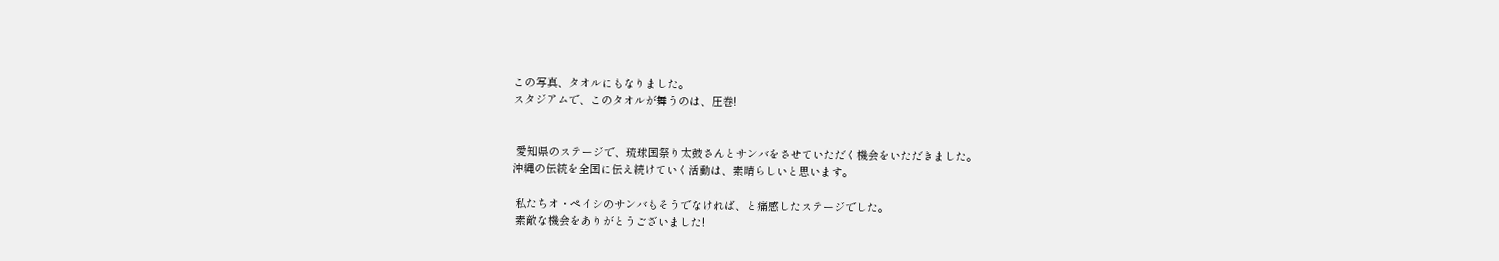この写真、タオルにもなりました。
スタジアムで、このタオルが舞うのは、圧巻!


 愛知県のステージで、琉球国祭り太鼓さんとサンバをさせていただく機会をいただきました。
沖縄の伝統を全国に伝え続けていく活動は、素晴らしいと思います。

 私たちオ・ペイシのサンバもそうでなければ、と痛感したステージでした。
 素敵な機会をありがとうございました!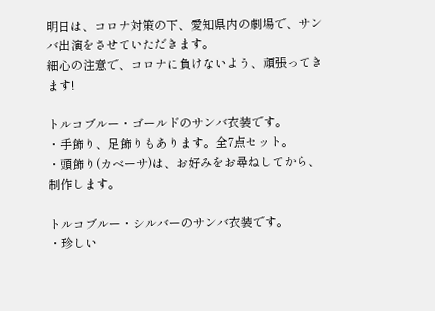明日は、コロナ対策の下、愛知県内の劇場で、サンバ出演をさせていただきます。
細心の注意で、コロナに負けないよう、頑張ってきます!

トルコブルー・ゴールドのサンバ衣装です。
・手飾り、足飾りもあります。全7点セット。
・頭飾り(カベーサ)は、お好みをお尋ねしてから、制作します。

トルコブルー・シルバーのサンバ衣装です。
・珍しい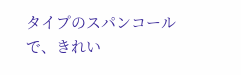タイプのスパンコールで、きれい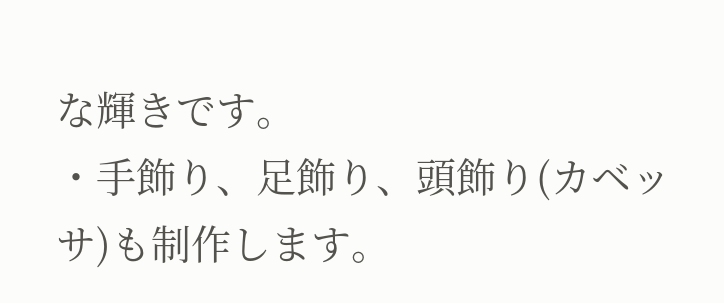な輝きです。
・手飾り、足飾り、頭飾り(カベッサ)も制作します。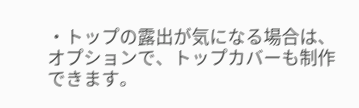・トップの露出が気になる場合は、オプションで、トップカバーも制作できます。